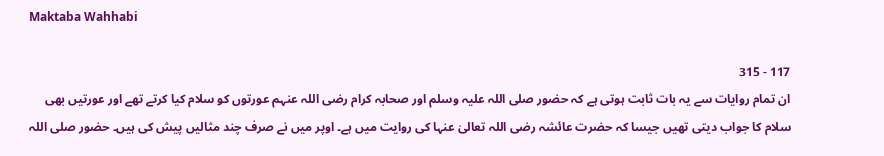Maktaba Wahhabi

117 - 315
ان تمام روایات سے یہ بات ثابت ہوتی ہے کہ حضور صلی اللہ علیہ وسلم اور صحابہ کرام رضی اللہ عنہم عورتوں کو سلام کیا کرتے تھے اور عورتیں بھی سلام کا جواب دیتی تھیں جیسا کہ حضرت عائشہ رضی اللہ تعالیٰ عنہا کی روایت میں ہے۔ اوپر میں نے صرف چند مثالیں پیش کی ہیں۔ حضور صلی اللہ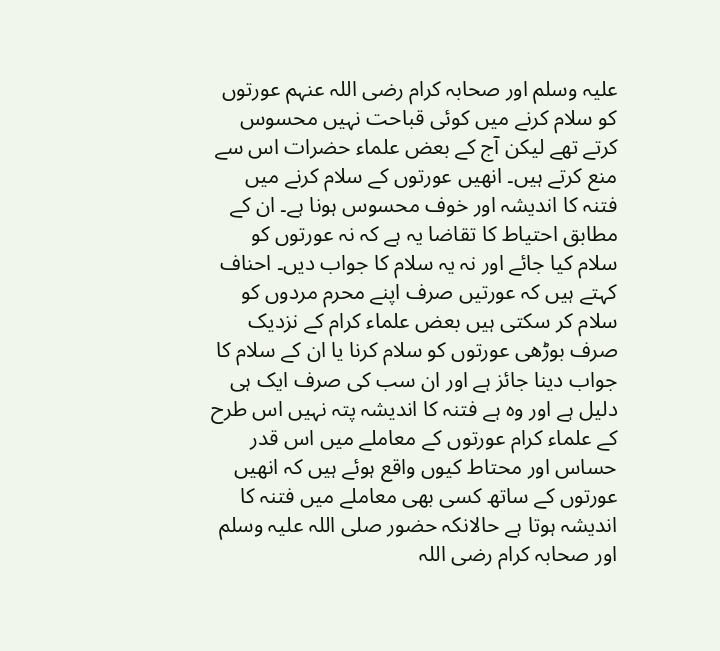علیہ وسلم اور صحابہ کرام رضی اللہ عنہم عورتوں کو سلام کرنے میں کوئی قباحت نہیں محسوس کرتے تھے لیکن آج کے بعض علماء حضرات اس سے منع کرتے ہیں۔ انھیں عورتوں کے سلام کرنے میں فتنہ کا اندیشہ اور خوف محسوس ہونا ہے۔ ان کے مطابق احتیاط کا تقاضا یہ ہے کہ نہ عورتوں کو سلام کیا جائے اور نہ یہ سلام کا جواب دیں۔ احناف کہتے ہیں کہ عورتیں صرف اپنے محرم مردوں کو سلام کر سکتی ہیں بعض علماء کرام کے نزدیک صرف بوڑھی عورتوں کو سلام کرنا یا ان کے سلام کا جواب دینا جائز ہے اور ان سب کی صرف ایک ہی دلیل ہے اور وہ ہے فتنہ کا اندیشہ پتہ نہیں اس طرح کے علماء کرام عورتوں کے معاملے میں اس قدر حساس اور محتاط کیوں واقع ہوئے ہیں کہ انھیں عورتوں کے ساتھ کسی بھی معاملے میں فتنہ کا اندیشہ ہوتا ہے حالانکہ حضور صلی اللہ علیہ وسلم اور صحابہ کرام رضی اللہ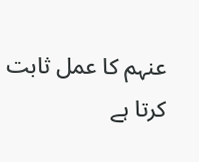عنہم کا عمل ثابت کرتا ہے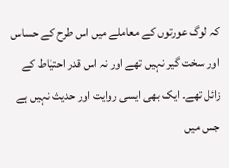کہ لوگ عورتوں کے معاملے میں اس طرح کے حساس اور سخت گیر نہیں تھے اور نہ اس قدر احتیٰاط کے زائل تھے۔ ایک بھی ایسی روایت اور حدیث نہیں ہے جس میں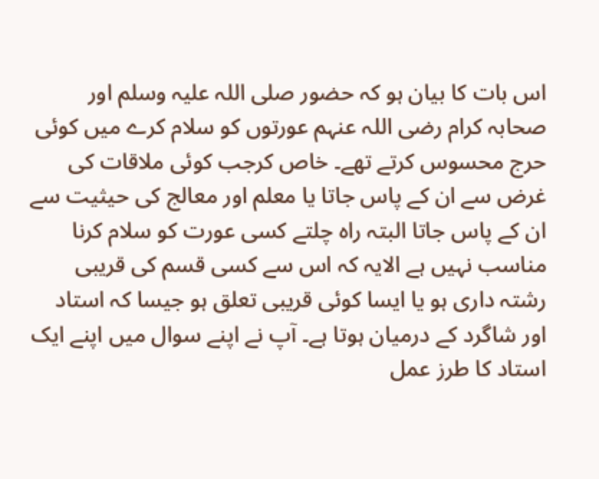اس بات کا بیان ہو کہ حضور صلی اللہ علیہ وسلم اور صحابہ کرام رضی اللہ عنہم عورتوں کو سلام کرے میں کوئی حرج محسوس کرتے تھے۔ خاص کرجب کوئی ملاقات کی غرض سے ان کے پاس جاتا یا معلم اور معالج کی حیثیت سے ان کے پاس جاتا البتہ راہ چلتے کسی عورت کو سلام کرنا مناسب نہیں ہے الایہ کہ اس سے کسی قسم کی قریبی رشتہ داری ہو یا ایسا کوئی قریبی تعلق ہو جیسا کہ استاد اور شاگرد کے درمیان ہوتا ہے۔ آپ نے اپنے سوال میں اپنے ایک استاد کا طرز عمل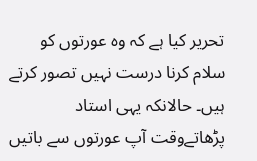تحریر کیا ہے کہ وہ عورتوں کو سلام کرنا درست نہیں تصور کرتے ہیں۔ حالانکہ یہی استاد پڑھاتےوقت آپ عورتوں سے باتیں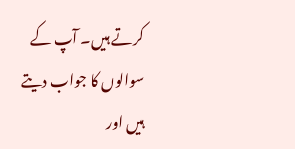کرتے ہیں۔ آپ کے سوالوں کا جواب دیتے ہیں اور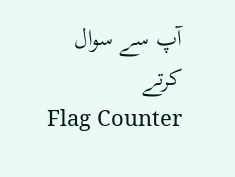آپ سے سوال کرتے
Flag Counter